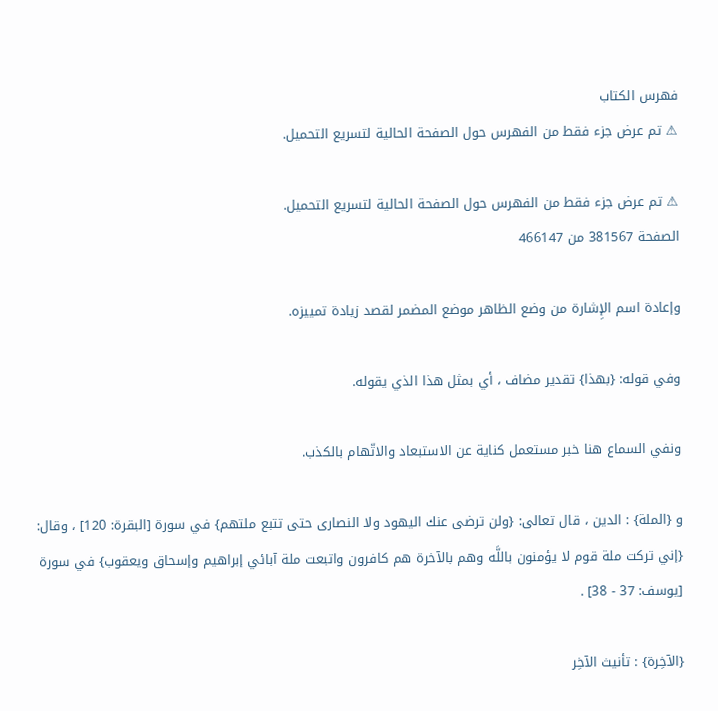فهرس الكتاب
⚠ تم عرض جزء فقط من الفهرس حول الصفحة الحالية لتسريع التحميل.

⚠ تم عرض جزء فقط من الفهرس حول الصفحة الحالية لتسريع التحميل.
الصفحة 381567 من 466147

وإعادة اسم الإِشارة من وضع الظاهر موضع المضمر لقصد زيادة تمييزه.

وفي قوله: {بهذا} تقدير مضاف ، أي بمثل هذا الذي يقوله.

ونفي السماع هنا خبر مستعمل كناية عن الاستبعاد والاتّهام بالكذب.

و {الملة} : الدين ، قال تعالى: {ولن ترضى عنك اليهود ولا النصارى حتى تتبع ملتهم} في سورة [البقرة: 120] ، وقال: {إني تركت ملة قوم لا يؤمنون باللَّه وهم بالآخرة هم كافرون واتبعت ملة آبائي إبراهيم وإسحاق ويعقوب} في سورة [يوسف: 37 - 38] .

{الآخِرة} : تأنيث الآخِر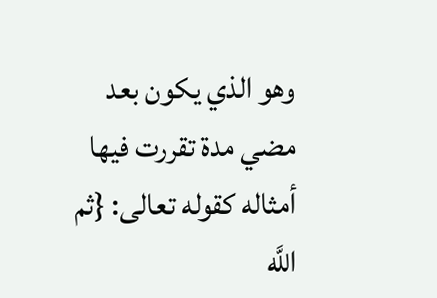وهو الذي يكون بعد مضي مدة تقررت فيها أمثاله كقوله تعالى: {ثم اللَّه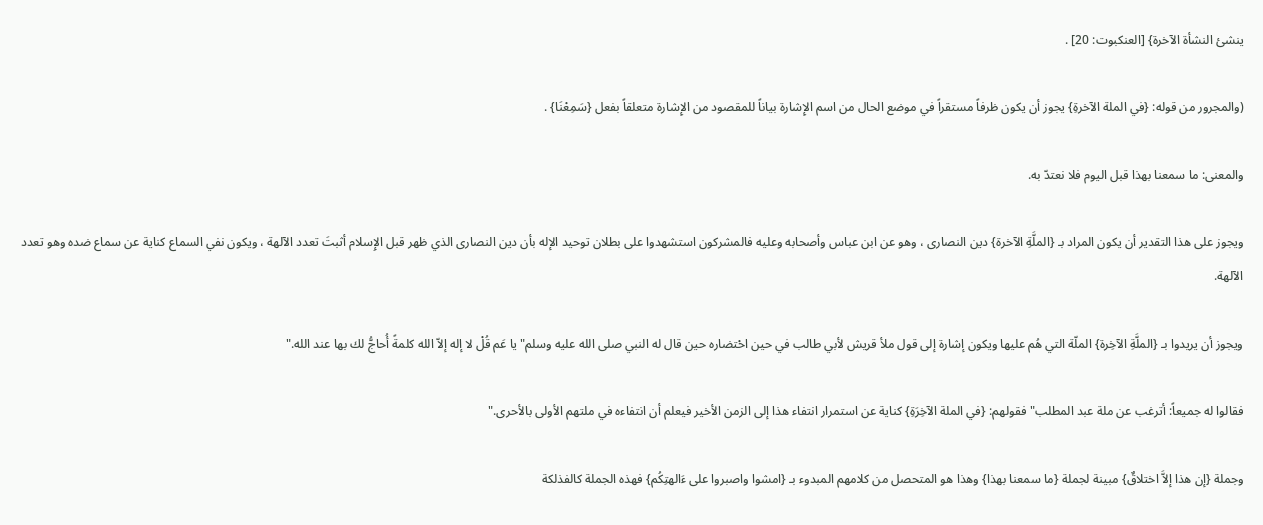ينشئ النشأة الآخرة} [العنكبوت: 20] .

(والمجرور من قوله: {في الملة الآخرةِ} يجوز أن يكون ظرفاً مستقراً في موضع الحال من اسم الإِشارة بياناً للمقصود من الإِشارة متعلقاً بفعل {سَمِعْنَا} .

والمعنى: ما سمعنا بهذا قبل اليوم فلا نعتدّ به.

ويجوز على هذا التقدير أن يكون المراد بـ {الملَّةِ الآخرة} دين النصارى ، وهو عن ابن عباس وأصحابه وعليه فالمشركون استشهدوا على بطلان توحيد الإله بأن دين النصارى الذي ظهر قبل الإِسلام أثبتَ تعدد الآلهة ، ويكون نفي السماع كناية عن سماع ضده وهو تعدد الآلهة.

ويجوز أن يريدوا بـ {الملَّةِ الآخِرة} الملّة التي هُم عليها ويكون إشارة إلى قول ملأ قريش لأبي طالب في حين احْتضاره حين قال له النبي صلى الله عليه وسلم"يا عَم قُلْ لا إله إلاّ الله كلمةً أُحاجُّ لك بها عند الله."

فقالوا له جميعاً: أترغب عن ملة عبد المطلب"فقولهم: {في الملة الآخِرَةِ} كناية عن استمرار انتفاء هذا إلى الزمن الأخير فيعلم أن انتفاءه في ملتهم الأولى بالأحرى."

وجملة {إن هذا إلاَّ اختلاقٌ} مبينة لجملة {ما سمعنا بهذا} وهذا هو المتحصل من كلامهم المبدوء بـ {امشوا واصبروا على ءَالهتِكُم} فهذه الجملة كالفذلكة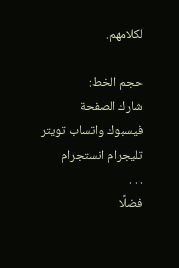لكلامهم.

حجم الخط:
شارك الصفحة
فيسبوك واتساب تويتر تليجرام انستجرام
. . .
فضلًا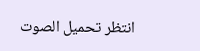انتظر تحميل الصوت